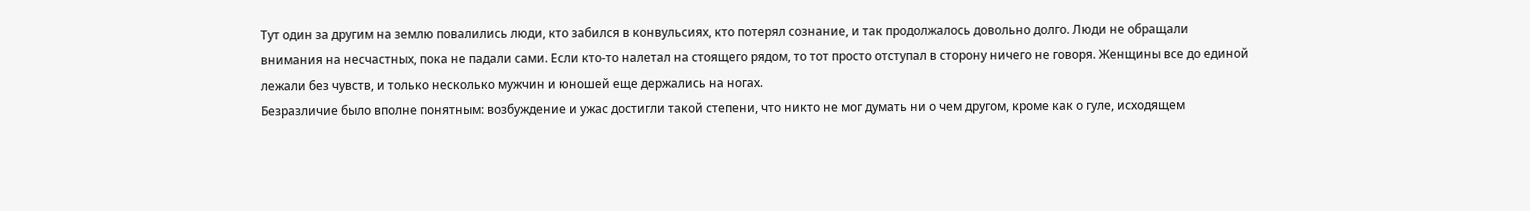Тут один за другим на землю повалились люди, кто забился в конвульсиях, кто потерял сознание, и так продолжалось довольно долго. Люди не обращали внимания на несчастных, пока не падали сами. Если кто-то налетал на стоящего рядом, то тот просто отступал в сторону ничего не говоря. Женщины все до единой лежали без чувств, и только несколько мужчин и юношей еще держались на ногах.
Безразличие было вполне понятным: возбуждение и ужас достигли такой степени, что никто не мог думать ни о чем другом, кроме как о гуле, исходящем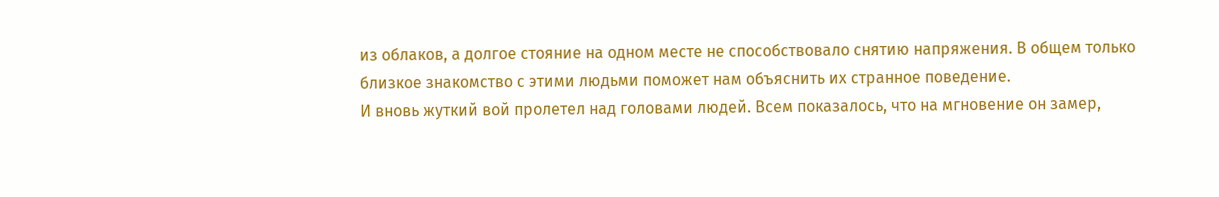из облаков, а долгое стояние на одном месте не способствовало снятию напряжения. В общем только близкое знакомство с этими людьми поможет нам объяснить их странное поведение.
И вновь жуткий вой пролетел над головами людей. Всем показалось, что на мгновение он замер,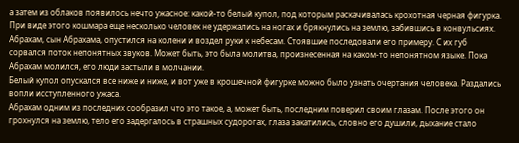а затем из облаков появилось нечто ужасное: какой-то белый купол, под которым раскачивалась крохотная черная фигурка. При виде этого кошмара еще несколько человек не удержались на ногах и брякнулись на землю, забившись в конвульсиях.
Абрахам, сын Абрахама, опустился на колени и воздел руки к небесам. Стоявшие последовали его примеру. С их губ сорвался поток непонятных звуков. Может быть, это была молитва, произнесенная на каком-то непонятном языке. Пока Абрахам молился, его люди застыли в молчании.
Белый купол опускался все ниже и ниже, и вот уже в крошечной фигурке можно было узнать очертания человека. Раздались вопли исступленного ужаса.
Абрахам одним из последних сообразил что это такое, а, может быть, последним поверил своим глазам. После этого он грохнулся на землю, тело его задергалось в страшных судорогах, глаза закатились, словно его душили, дыхание стало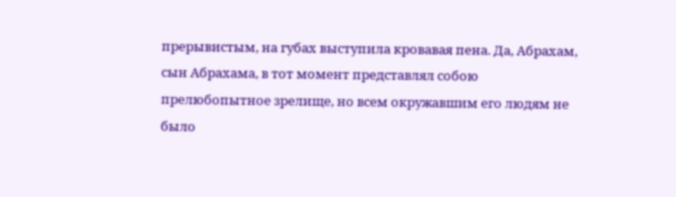прерывистым, на губах выступила кровавая пена. Да, Абрахам, сын Абрахама, в тот момент представлял собою прелюбопытное зрелище, но всем окружавшим его людям не было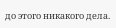до этого никакого дела.